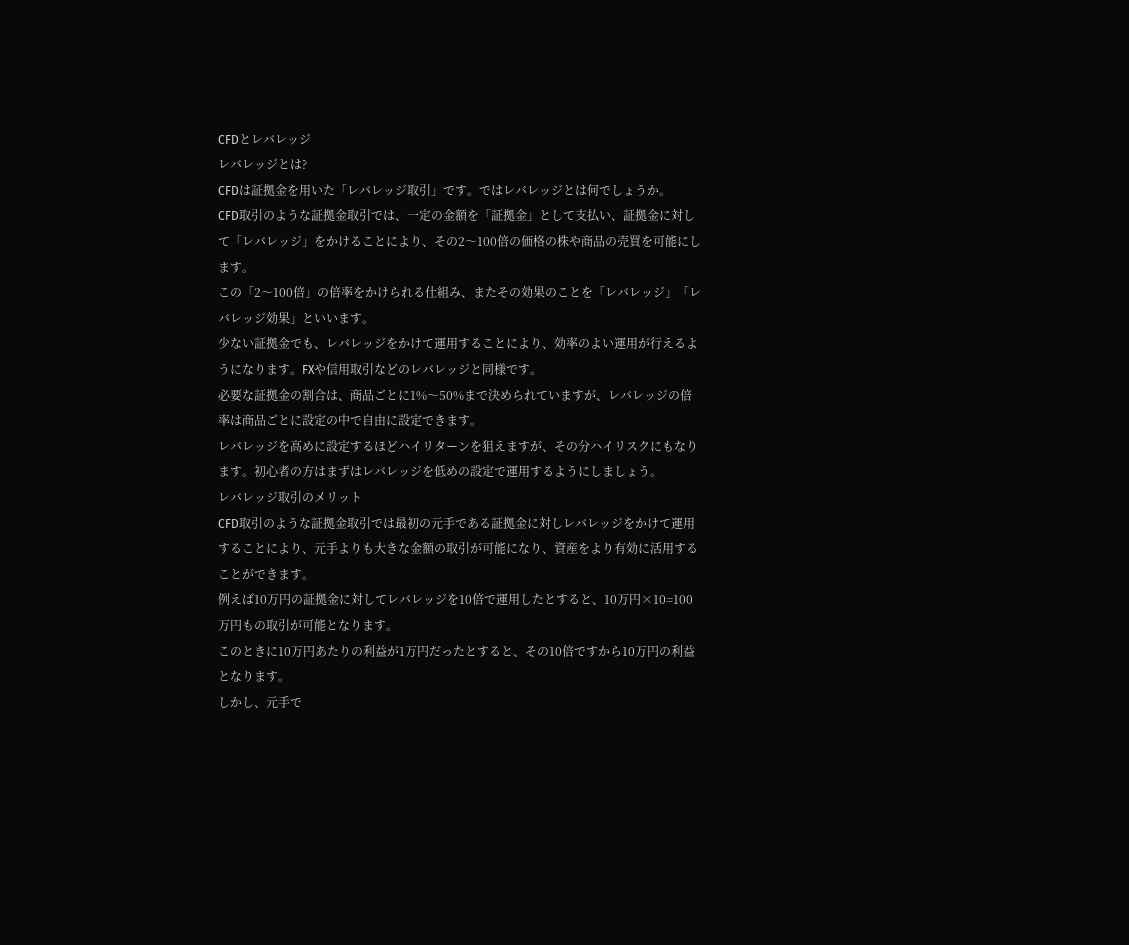CFDとレバレッジ
レバレッジとは?
CFDは証拠金を用いた「レバレッジ取引」です。ではレバレッジとは何でしょうか。
CFD取引のような証拠金取引では、一定の金額を「証拠金」として支払い、証拠金に対して「レバレッジ」をかけることにより、その2〜100倍の価格の株や商品の売買を可能にします。
この「2〜100倍」の倍率をかけられる仕組み、またその効果のことを「レバレッジ」「レバレッジ効果」といいます。
少ない証拠金でも、レバレッジをかけて運用することにより、効率のよい運用が行えるようになります。FXや信用取引などのレバレッジと同様です。
必要な証拠金の割合は、商品ごとに1%〜50%まで決められていますが、レバレッジの倍率は商品ごとに設定の中で自由に設定できます。
レバレッジを高めに設定するほどハイリターンを狙えますが、その分ハイリスクにもなります。初心者の方はまずはレバレッジを低めの設定で運用するようにしましょう。
レバレッジ取引のメリット
CFD取引のような証拠金取引では最初の元手である証拠金に対しレバレッジをかけて運用することにより、元手よりも大きな金額の取引が可能になり、資産をより有効に活用することができます。
例えば10万円の証拠金に対してレバレッジを10倍で運用したとすると、10万円×10=100万円もの取引が可能となります。
このときに10万円あたりの利益が1万円だったとすると、その10倍ですから10万円の利益となります。
しかし、元手で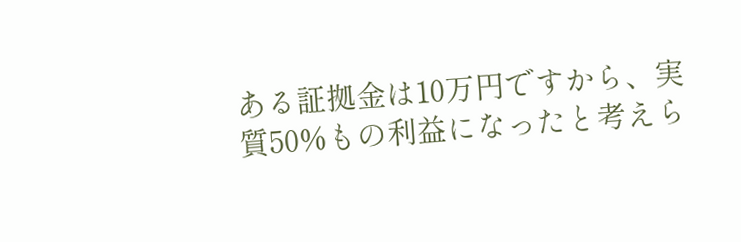ある証拠金は10万円ですから、実質50%もの利益になったと考えら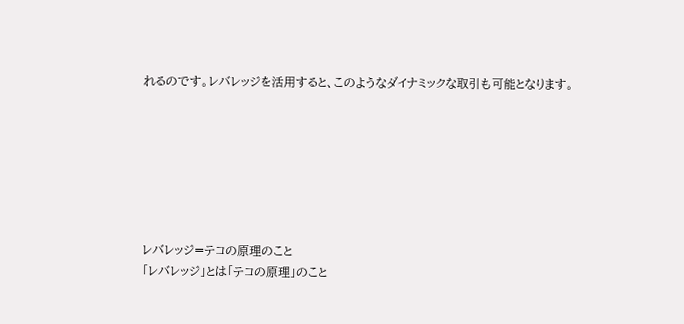れるのです。レバレッジを活用すると、このようなダイナミックな取引も可能となります。







レバレッジ=テコの原理のこと
「レバレッジ」とは「テコの原理」のこと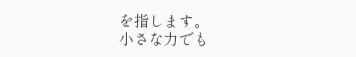を指します。
小さな力でも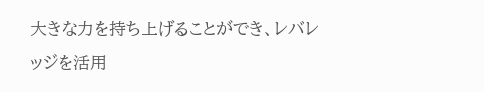大きな力を持ち上げることができ、レバレッジを活用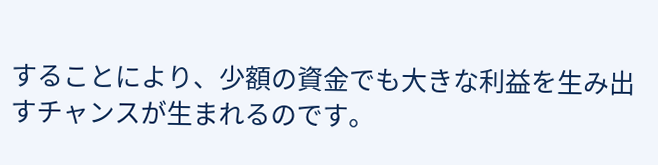することにより、少額の資金でも大きな利益を生み出すチャンスが生まれるのです。